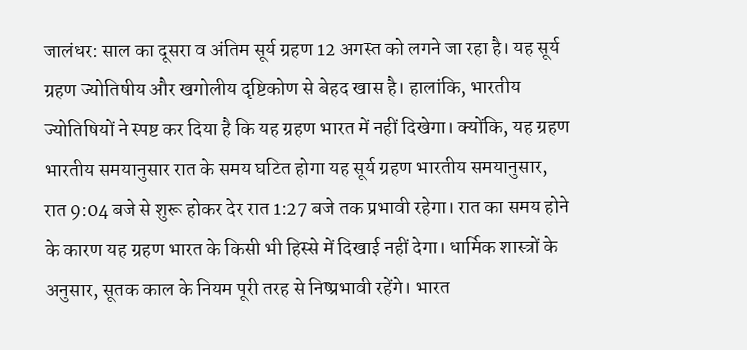जालंधर: साल का दूसरा व अंतिम सूर्य ग्रहण 12 अगस्त को लगने जा रहा है। यह सूर्य ग्रहण ज्योतिषीय और खगोलीय दृष्टिकोण से बेहद खास है। हालांकि, भारतीय ज्योतिषियों ने स्पष्ट कर दिया है कि यह ग्रहण भारत में नहीं दिखेगा। क्योंकि, यह ग्रहण भारतीय समयानुसार रात के समय घटित होगा यह सूर्य ग्रहण भारतीय समयानुसार, रात 9:04 बजे से शुरू होकर देर रात 1:27 बजे तक प्रभावी रहेगा। रात का समय होने के कारण यह ग्रहण भारत के किसी भी हिस्से में दिखाई नहीं देगा। धार्मिक शास्त्रों के अनुसार, सूतक काल के नियम पूरी तरह से निष्प्रभावी रहेंगे। भारत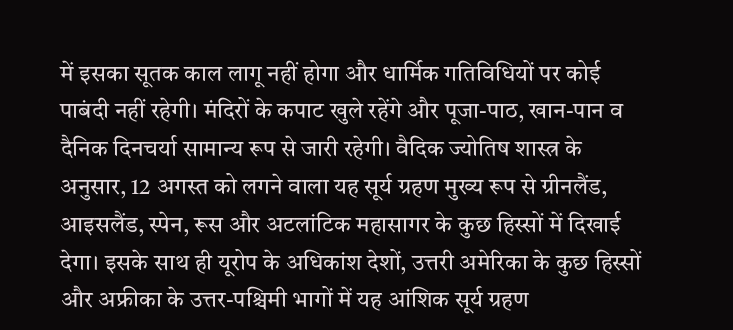में इसका सूतक काल लागू नहीं होगा और धार्मिक गतिविधियों पर कोई पाबंदी नहीं रहेगी। मंदिरों के कपाट खुले रहेंगे और पूजा-पाठ, खान-पान व दैनिक दिनचर्या सामान्य रूप से जारी रहेगी। वैदिक ज्योतिष शास्त्र के अनुसार, 12 अगस्त को लगने वाला यह सूर्य ग्रहण मुख्य रूप से ग्रीनलैंड, आइसलैंड, स्पेन, रूस और अटलांटिक महासागर के कुछ हिस्सों में दिखाई देगा। इसके साथ ही यूरोप के अधिकांश देशों, उत्तरी अमेरिका के कुछ हिस्सों और अफ्रीका के उत्तर-पश्चिमी भागों में यह आंशिक सूर्य ग्रहण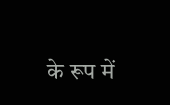के रूप में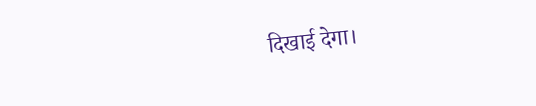दिखाई देगा।